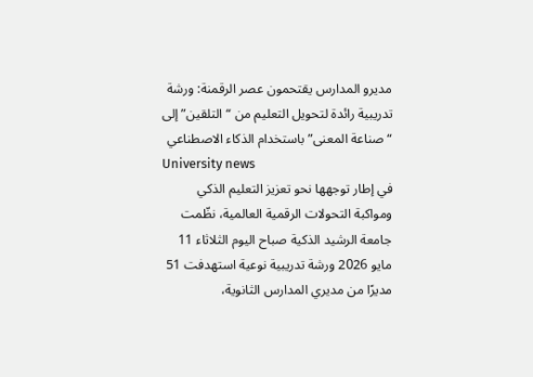مديرو المدارس يقتحمون عصر الرقمنة: ورشة تدريبية رائدة لتحويل التعليم من “التلقين” إلى “صناعة المعنى” باستخدام الذكاء الاصطناعي
University news
في إطار توجهها نحو تعزيز التعليم الذكي ومواكبة التحولات الرقمية العالمية، نظّمت جامعة الرشيد الذكية صباح اليوم الثلاثاء 11 مايو 2026 ورشة تدريبية نوعية استهدفت 51 مديرًا من مديري المدارس الثانوية،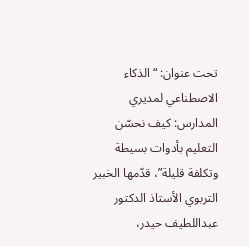تحت عنوان: “الذكاء الاصطناعي لمديري المدارس: كيف نحسّن التعليم بأدوات بسيطة وتكلفة قليلة”، قدّمها الخبير التربوي الأستاذ الدكتور عبداللطيف حيدر،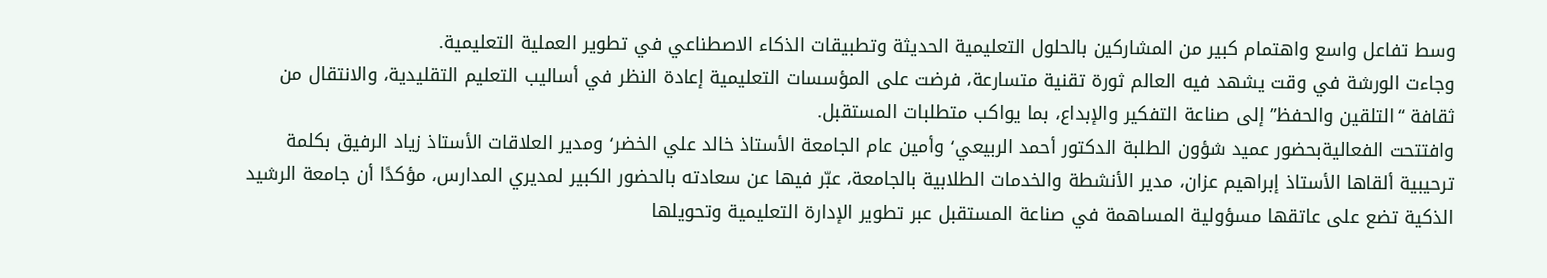وسط تفاعل واسع واهتمام كبير من المشاركين بالحلول التعليمية الحديثة وتطبيقات الذكاء الاصطناعي في تطوير العملية التعليمية.
وجاءت الورشة في وقت يشهد فيه العالم ثورة تقنية متسارعة، فرضت على المؤسسات التعليمية إعادة النظر في أساليب التعليم التقليدية، والانتقال من ثقافة “التلقين والحفظ” إلى صناعة التفكير والإبداع، بما يواكب متطلبات المستقبل.
وافتتحت الفعاليةبحضور عميد شؤون الطلبة الدكتور أحمد الربيعي٬ وأمين عام الجامعة الأستاذ خالد علي الخضر٬ ومدير العلاقات الأستاذ زياد الرفيق بكلمة ترحيبية ألقاها الأستاذ إبراهيم عزان، مدير الأنشطة والخدمات الطلابية بالجامعة، عبّر فيها عن سعادته بالحضور الكبير لمديري المدارس، مؤكدًا أن جامعة الرشيد الذكية تضع على عاتقها مسؤولية المساهمة في صناعة المستقبل عبر تطوير الإدارة التعليمية وتحويلها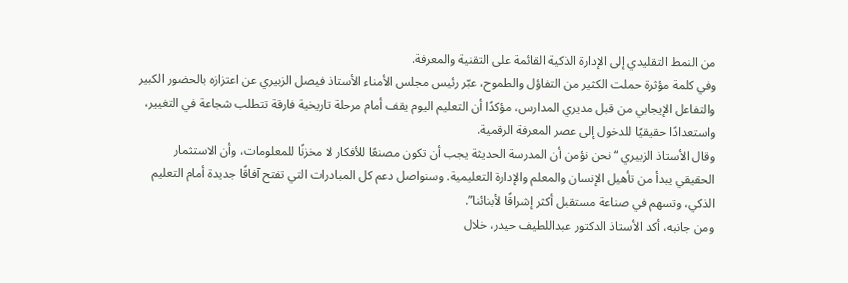من النمط التقليدي إلى الإدارة الذكية القائمة على التقنية والمعرفة.
وفي كلمة مؤثرة حملت الكثير من التفاؤل والطموح، عبّر رئيس مجلس الأمناء الأستاذ فيصل الزبيري عن اعتزازه بالحضور الكبير والتفاعل الإيجابي من قبل مديري المدارس، مؤكدًا أن التعليم اليوم يقف أمام مرحلة تاريخية فارقة تتطلب شجاعة في التغيير، واستعدادًا حقيقيًا للدخول إلى عصر المعرفة الرقمية.
وقال الأستاذ الزبيري “نحن نؤمن أن المدرسة الحديثة يجب أن تكون مصنعًا للأفكار لا مخزنًا للمعلومات، وأن الاستثمار الحقيقي يبدأ من تأهيل الإنسان والمعلم والإدارة التعليمية. وسنواصل دعم كل المبادرات التي تفتح آفاقًا جديدة أمام التعليم الذكي، وتسهم في صناعة مستقبل أكثر إشراقًا لأبنائنا”.
ومن جانبه، أكد الأستاذ الدكتور عبداللطيف حيدر، خلال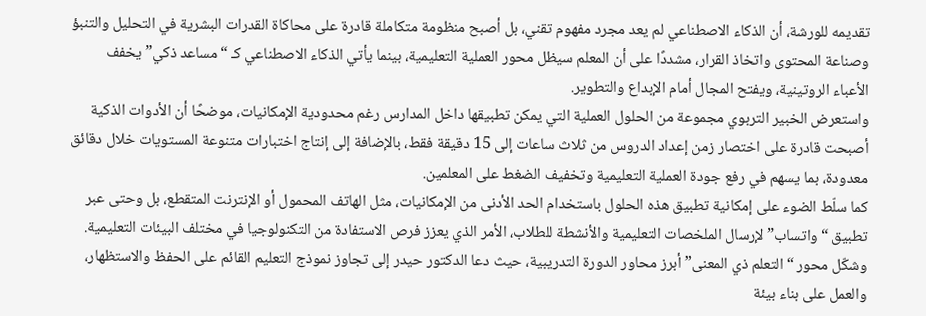تقديمه للورشة، أن الذكاء الاصطناعي لم يعد مجرد مفهوم تقني، بل أصبح منظومة متكاملة قادرة على محاكاة القدرات البشرية في التحليل والتنبؤ وصناعة المحتوى واتخاذ القرار، مشددًا على أن المعلم سيظل محور العملية التعليمية، بينما يأتي الذكاء الاصطناعي كـ “مساعد ذكي” يخفف الأعباء الروتينية، ويفتح المجال أمام الإبداع والتطوير.
واستعرض الخبير التربوي مجموعة من الحلول العملية التي يمكن تطبيقها داخل المدارس رغم محدودية الإمكانيات، موضحًا أن الأدوات الذكية أصبحت قادرة على اختصار زمن إعداد الدروس من ثلاث ساعات إلى 15 دقيقة فقط، بالإضافة إلى إنتاج اختبارات متنوعة المستويات خلال دقائق معدودة، بما يسهم في رفع جودة العملية التعليمية وتخفيف الضغط على المعلمين.
كما سلّط الضوء على إمكانية تطبيق هذه الحلول باستخدام الحد الأدنى من الإمكانيات، مثل الهاتف المحمول أو الإنترنت المتقطع، بل وحتى عبر تطبيق “واتساب” لإرسال الملخصات التعليمية والأنشطة للطلاب، الأمر الذي يعزز فرص الاستفادة من التكنولوجيا في مختلف البيئات التعليمية.
وشكّل محور “التعلم ذي المعنى” أبرز محاور الدورة التدريبية، حيث دعا الدكتور حيدر إلى تجاوز نموذج التعليم القائم على الحفظ والاستظهار، والعمل على بناء بيئة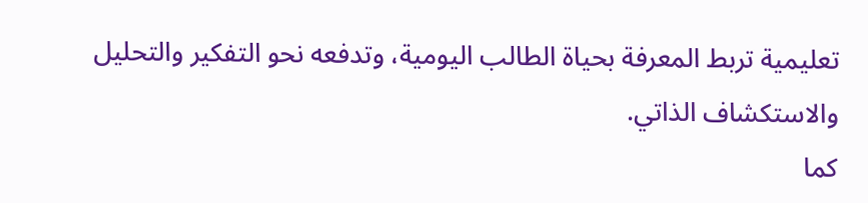تعليمية تربط المعرفة بحياة الطالب اليومية، وتدفعه نحو التفكير والتحليل والاستكشاف الذاتي.
كما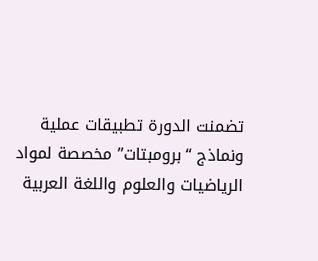تضمنت الدورة تطبيقات عملية ونماذج “برومبتات” مخصصة لمواد الرياضيات والعلوم واللغة العربية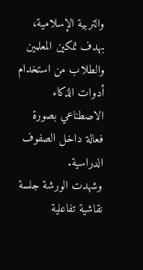والتربية الإسلامية، بهدف تمكين المعلمين والطلاب من استخدام أدوات الذكاء الاصطناعي بصورة فعالة داخل الصفوف الدراسية.
وشهدت الورشة جلسة نقاشية تفاعلية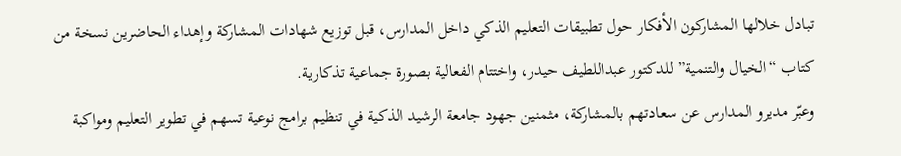تبادل خلالها المشاركون الأفكار حول تطبيقات التعليم الذكي داخل المدارس، قبل توزيع شهادات المشاركة وإهداء الحاضرين نسخة من كتاب “الخيال والتنمية” للدكتور عبداللطيف حيدر، واختتام الفعالية بصورة جماعية تذكارية.
وعبّر مديرو المدارس عن سعادتهم بالمشاركة، مثمنين جهود جامعة الرشيد الذكية في تنظيم برامج نوعية تسهم في تطوير التعليم ومواكبة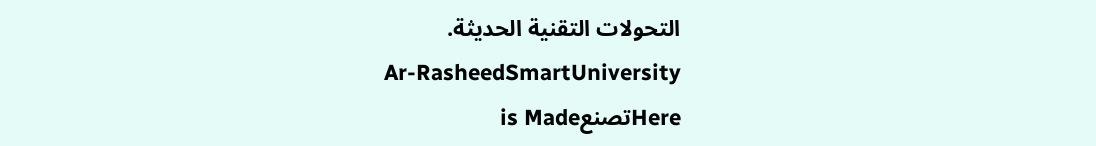التحولات التقنية الحديثة.
Ar-RasheedSmartUniversity
Hereتصنعis Made